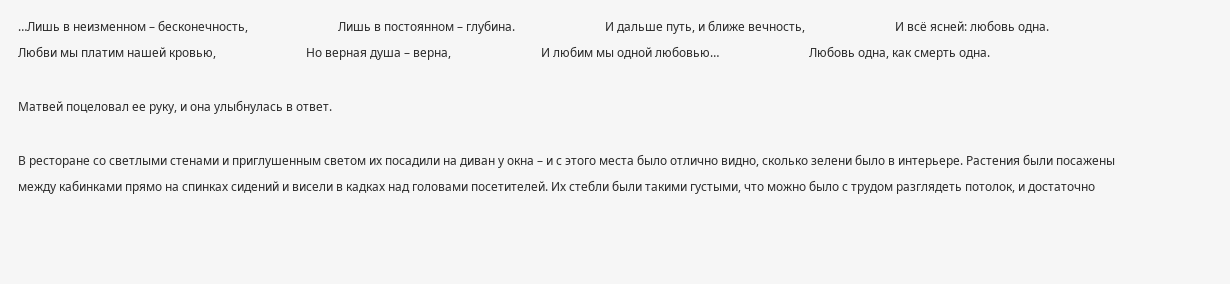…Лишь в неизменном – бесконечность,                              Лишь в постоянном – глубина.                              И дальше путь, и ближе вечность,                              И всё ясней: любовь одна.                              Любви мы платим нашей кровью,                              Но верная душа – верна,                              И любим мы одной любовью…                              Любовь одна, как смерть одна.

Матвей поцеловал ее руку, и она улыбнулась в ответ.

В ресторане со светлыми стенами и приглушенным светом их посадили на диван у окна – и с этого места было отлично видно, сколько зелени было в интерьере. Растения были посажены между кабинками прямо на спинках сидений и висели в кадках над головами посетителей. Их стебли были такими густыми, что можно было с трудом разглядеть потолок, и достаточно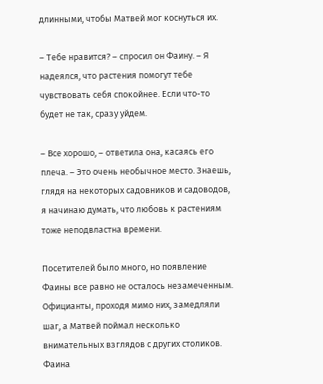длинными, чтобы Матвей мог коснуться их.

– Тебе нравится? – спросил он Фаину. – Я надеялся, что растения помогут тебе чувствовать себя спокойнее. Если что-то будет не так, сразу уйдем.

– Все хорошо, – ответила она, касаясь его плеча. – Это очень необычное место. Знаешь, глядя на некоторых садовников и садоводов, я начинаю думать, что любовь к растениям тоже неподвластна времени.

Посетителей было много, но появление Фаины все равно не осталось незамеченным. Официанты, проходя мимо них, замедляли шаг, а Матвей поймал несколько внимательных взглядов с других столиков. Фаина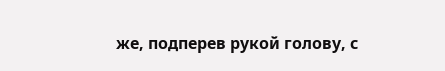же, подперев рукой голову, с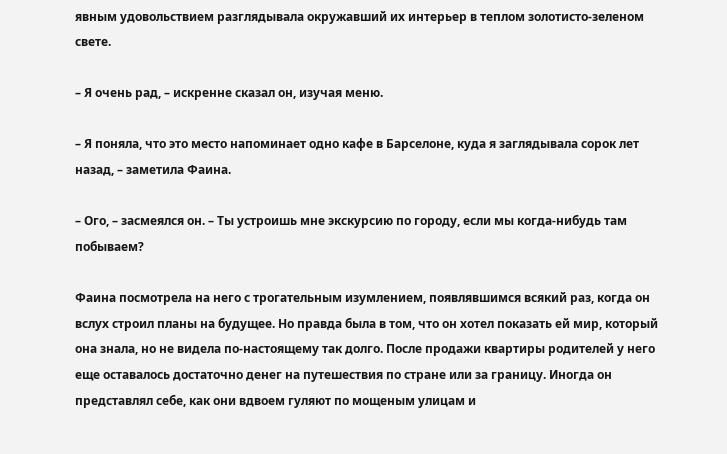явным удовольствием разглядывала окружавший их интерьер в теплом золотисто-зеленом свете.

– Я очень рад, – искренне сказал он, изучая меню.

– Я поняла, что это место напоминает одно кафе в Барселоне, куда я заглядывала сорок лет назад, – заметила Фаина.

– Ого, – засмеялся он. – Ты устроишь мне экскурсию по городу, если мы когда-нибудь там побываем?

Фаина посмотрела на него с трогательным изумлением, появлявшимся всякий раз, когда он вслух строил планы на будущее. Но правда была в том, что он хотел показать ей мир, который она знала, но не видела по-настоящему так долго. После продажи квартиры родителей у него еще оставалось достаточно денег на путешествия по стране или за границу. Иногда он представлял себе, как они вдвоем гуляют по мощеным улицам и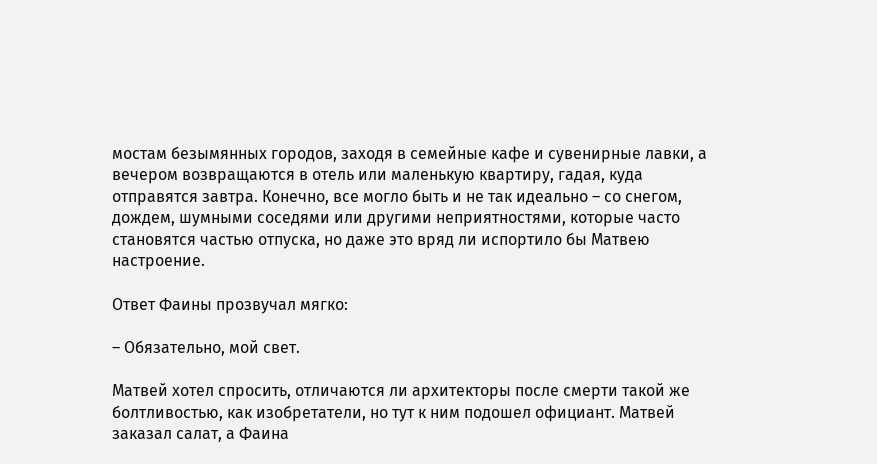мостам безымянных городов, заходя в семейные кафе и сувенирные лавки, а вечером возвращаются в отель или маленькую квартиру, гадая, куда отправятся завтра. Конечно, все могло быть и не так идеально – со снегом, дождем, шумными соседями или другими неприятностями, которые часто становятся частью отпуска, но даже это вряд ли испортило бы Матвею настроение.

Ответ Фаины прозвучал мягко:

– Обязательно, мой свет.

Матвей хотел спросить, отличаются ли архитекторы после смерти такой же болтливостью, как изобретатели, но тут к ним подошел официант. Матвей заказал салат, а Фаина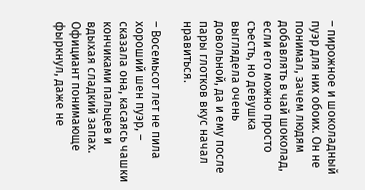– пирожное и шоколадный пуэр для них обоих. Он не понимал, зачем людям добавлять в чай шоколад, если его можно просто съесть, но девушка выглядела очень довольной, да и ему после пары глотков вкус начал нравиться.

– Восемьсот лет не пила хороший шен пуэр, – сказала она, касаясь чашки кончиками пальцев и вдыхая сладкий запах. Официант понимающе фыркнул, даже не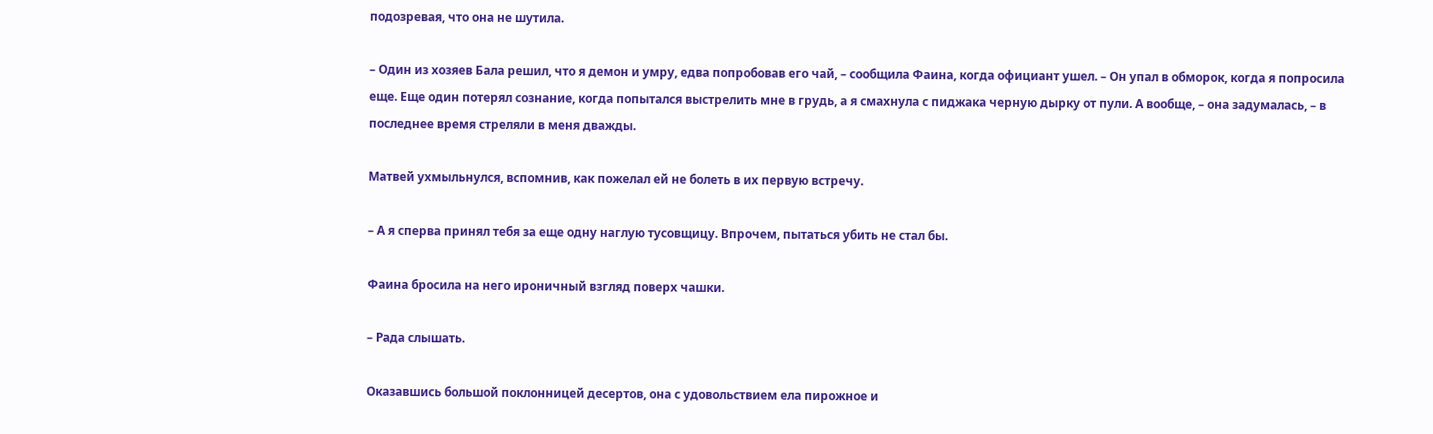подозревая, что она не шутила.

– Один из хозяев Бала решил, что я демон и умру, едва попробовав его чай, – сообщила Фаина, когда официант ушел. – Он упал в обморок, когда я попросила еще. Еще один потерял сознание, когда попытался выстрелить мне в грудь, а я смахнула с пиджака черную дырку от пули. А вообще, – она задумалась, – в последнее время стреляли в меня дважды.

Матвей ухмыльнулся, вспомнив, как пожелал ей не болеть в их первую встречу.

– А я сперва принял тебя за еще одну наглую тусовщицу. Впрочем, пытаться убить не стал бы.

Фаина бросила на него ироничный взгляд поверх чашки.

– Рада слышать.

Оказавшись большой поклонницей десертов, она с удовольствием ела пирожное и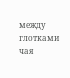между глотками чая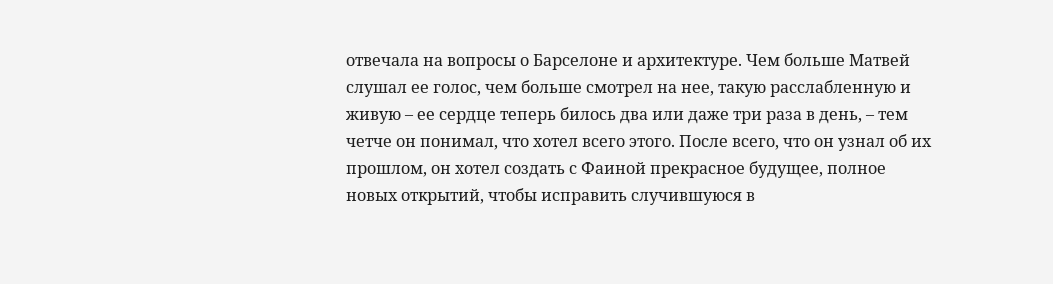отвечала на вопросы о Барселоне и архитектуре. Чем больше Матвей слушал ее голос, чем больше смотрел на нее, такую расслабленную и живую – ее сердце теперь билось два или даже три раза в день, – тем четче он понимал, что хотел всего этого. После всего, что он узнал об их прошлом, он хотел создать с Фаиной прекрасное будущее, полное новых открытий, чтобы исправить случившуюся в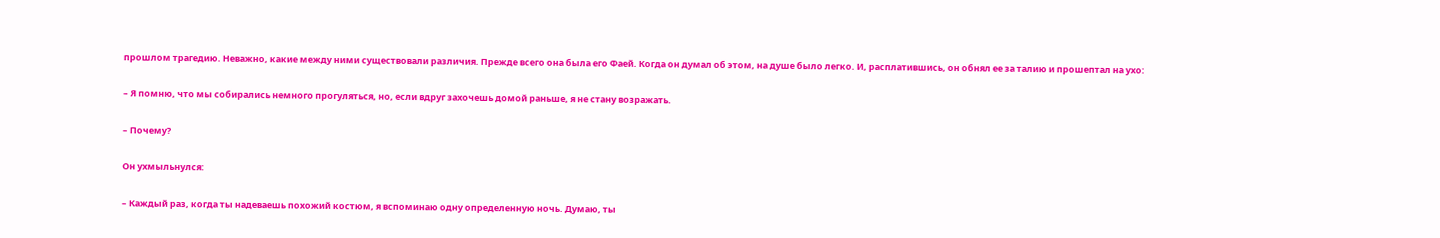прошлом трагедию. Неважно, какие между ними существовали различия. Прежде всего она была его Фаей. Когда он думал об этом, на душе было легко. И, расплатившись, он обнял ее за талию и прошептал на ухо:

– Я помню, что мы собирались немного прогуляться, но, если вдруг захочешь домой раньше, я не стану возражать.

– Почему?

Он ухмыльнулся:

– Каждый раз, когда ты надеваешь похожий костюм, я вспоминаю одну определенную ночь. Думаю, ты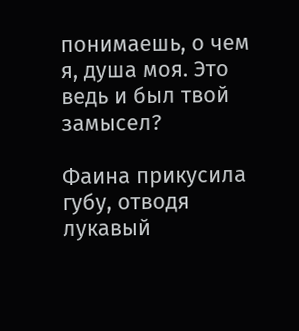понимаешь, о чем я, душа моя. Это ведь и был твой замысел?

Фаина прикусила губу, отводя лукавый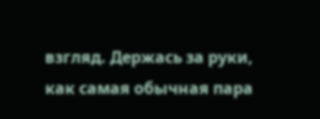взгляд. Держась за руки, как самая обычная пара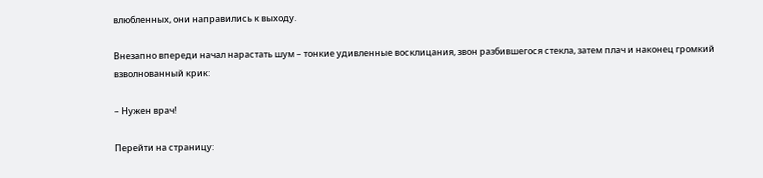влюбленных, они направились к выходу.

Внезапно впереди начал нарастать шум – тонкие удивленные восклицания, звон разбившегося стекла, затем плач и наконец громкий взволнованный крик:

– Нужен врач!

Перейти на страницу: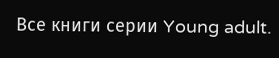Все книги серии Young adult.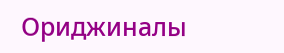Ориджиналы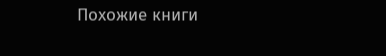Похожие книги